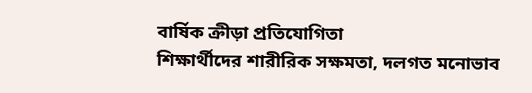বার্ষিক ক্রীড়া প্রতিযোগিতা
শিক্ষার্থীদের শারীরিক সক্ষমতা, দলগত মনোভাব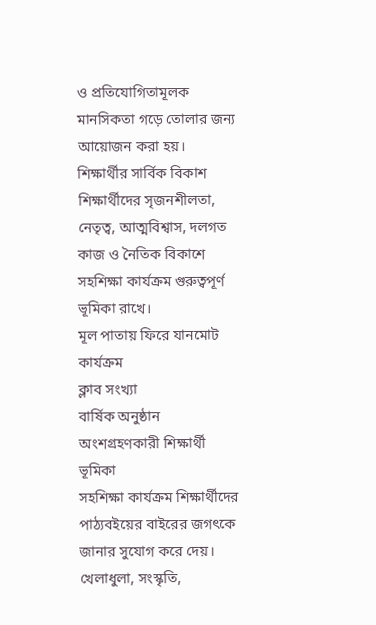ও প্রতিযোগিতামূলক মানসিকতা গড়ে তোলার জন্য আয়োজন করা হয়।
শিক্ষার্থীর সার্বিক বিকাশ
শিক্ষার্থীদের সৃজনশীলতা, নেতৃত্ব, আত্মবিশ্বাস, দলগত কাজ ও নৈতিক বিকাশে সহশিক্ষা কার্যক্রম গুরুত্বপূর্ণ ভূমিকা রাখে।
মূল পাতায় ফিরে যানমোট কার্যক্রম
ক্লাব সংখ্যা
বার্ষিক অনুষ্ঠান
অংশগ্রহণকারী শিক্ষার্থী
ভূমিকা
সহশিক্ষা কার্যক্রম শিক্ষার্থীদের পাঠ্যবইয়ের বাইরের জগৎকে জানার সুযোগ করে দেয়। খেলাধুলা, সংস্কৃতি,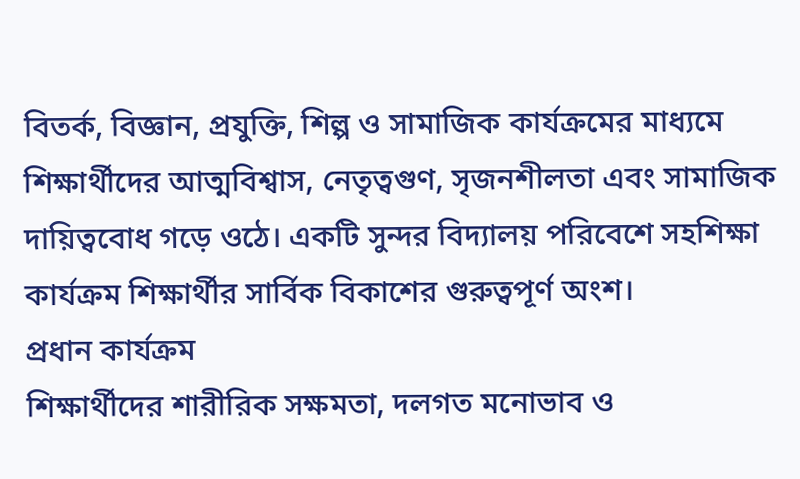বিতর্ক, বিজ্ঞান, প্রযুক্তি, শিল্প ও সামাজিক কার্যক্রমের মাধ্যমে শিক্ষার্থীদের আত্মবিশ্বাস, নেতৃত্বগুণ, সৃজনশীলতা এবং সামাজিক দায়িত্ববোধ গড়ে ওঠে। একটি সুন্দর বিদ্যালয় পরিবেশে সহশিক্ষা কার্যক্রম শিক্ষার্থীর সার্বিক বিকাশের গুরুত্বপূর্ণ অংশ।
প্রধান কার্যক্রম
শিক্ষার্থীদের শারীরিক সক্ষমতা, দলগত মনোভাব ও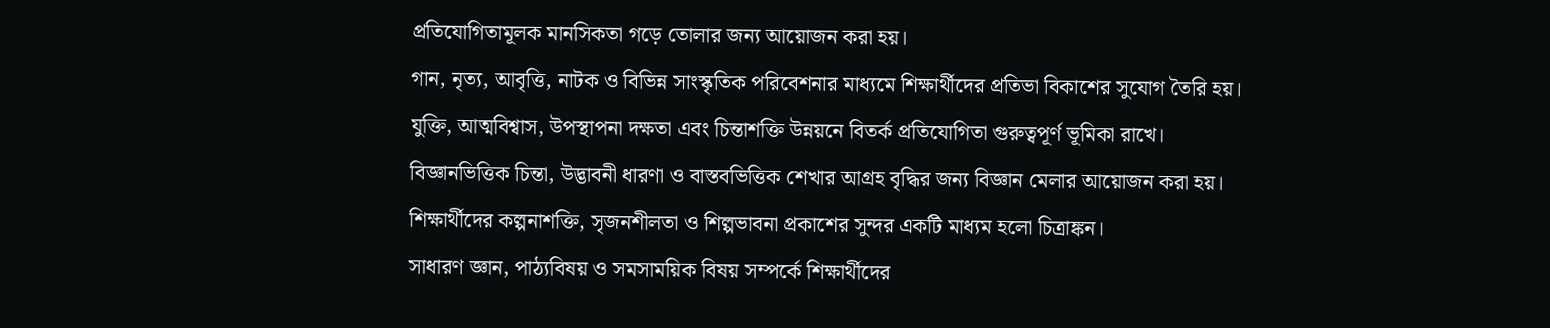প্রতিযোগিতামূলক মানসিকতা গড়ে তোলার জন্য আয়োজন করা হয়।
গান, নৃত্য, আবৃত্তি, নাটক ও বিভিন্ন সাংস্কৃতিক পরিবেশনার মাধ্যমে শিক্ষার্থীদের প্রতিভা বিকাশের সুযোগ তৈরি হয়।
যুক্তি, আত্মবিশ্বাস, উপস্থাপনা দক্ষতা এবং চিন্তাশক্তি উন্নয়নে বিতর্ক প্রতিযোগিতা গুরুত্বপূর্ণ ভূমিকা রাখে।
বিজ্ঞানভিত্তিক চিন্তা, উদ্ভাবনী ধারণা ও বাস্তবভিত্তিক শেখার আগ্রহ বৃদ্ধির জন্য বিজ্ঞান মেলার আয়োজন করা হয়।
শিক্ষার্থীদের কল্পনাশক্তি, সৃজনশীলতা ও শিল্পভাবনা প্রকাশের সুন্দর একটি মাধ্যম হলো চিত্রাঙ্কন।
সাধারণ জ্ঞান, পাঠ্যবিষয় ও সমসাময়িক বিষয় সম্পর্কে শিক্ষার্থীদের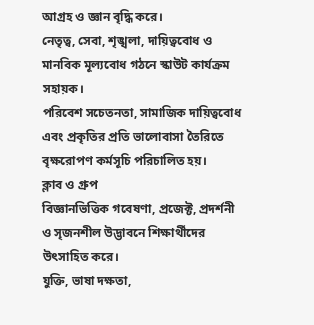আগ্রহ ও জ্ঞান বৃদ্ধি করে।
নেতৃত্ব, সেবা, শৃঙ্খলা, দায়িত্ববোধ ও মানবিক মূল্যবোধ গঠনে স্কাউট কার্যক্রম সহায়ক।
পরিবেশ সচেতনতা, সামাজিক দায়িত্ববোধ এবং প্রকৃতির প্রতি ভালোবাসা তৈরিতে বৃক্ষরোপণ কর্মসূচি পরিচালিত হয়।
ক্লাব ও গ্রুপ
বিজ্ঞানভিত্তিক গবেষণা, প্রজেক্ট, প্রদর্শনী ও সৃজনশীল উদ্ভাবনে শিক্ষার্থীদের উৎসাহিত করে।
যুক্তি, ভাষা দক্ষতা,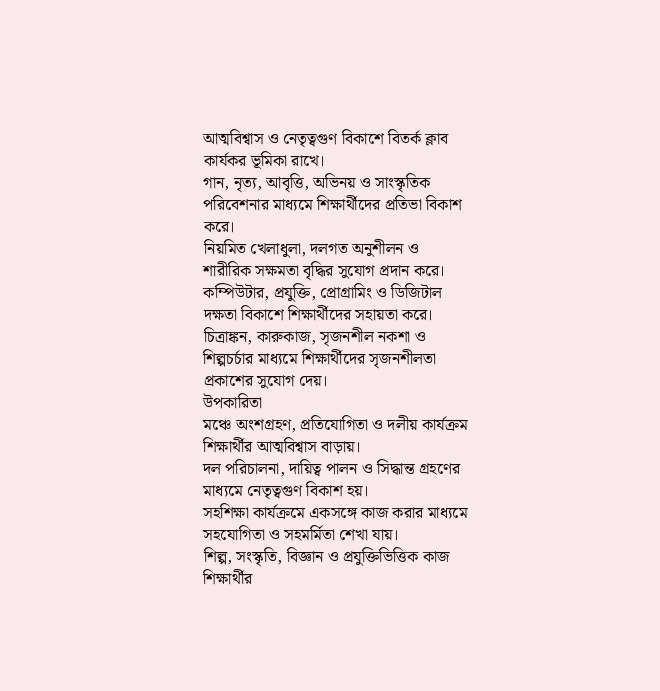আত্মবিশ্বাস ও নেতৃত্বগুণ বিকাশে বিতর্ক ক্লাব কার্যকর ভূমিকা রাখে।
গান, নৃত্য, আবৃত্তি, অভিনয় ও সাংস্কৃতিক পরিবেশনার মাধ্যমে শিক্ষার্থীদের প্রতিভা বিকাশ করে।
নিয়মিত খেলাধুলা, দলগত অনুশীলন ও শারীরিক সক্ষমতা বৃদ্ধির সুযোগ প্রদান করে।
কম্পিউটার, প্রযুক্তি, প্রোগ্রামিং ও ডিজিটাল দক্ষতা বিকাশে শিক্ষার্থীদের সহায়তা করে।
চিত্রাঙ্কন, কারুকাজ, সৃজনশীল নকশা ও শিল্পচর্চার মাধ্যমে শিক্ষার্থীদের সৃজনশীলতা প্রকাশের সুযোগ দেয়।
উপকারিতা
মঞ্চে অংশগ্রহণ, প্রতিযোগিতা ও দলীয় কার্যক্রম শিক্ষার্থীর আত্মবিশ্বাস বাড়ায়।
দল পরিচালনা, দায়িত্ব পালন ও সিদ্ধান্ত গ্রহণের মাধ্যমে নেতৃত্বগুণ বিকাশ হয়।
সহশিক্ষা কার্যক্রমে একসঙ্গে কাজ করার মাধ্যমে সহযোগিতা ও সহমর্মিতা শেখা যায়।
শিল্প, সংস্কৃতি, বিজ্ঞান ও প্রযুক্তিভিত্তিক কাজ শিক্ষার্থীর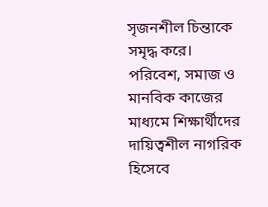সৃজনশীল চিন্তাকে সমৃদ্ধ করে।
পরিবেশ, সমাজ ও মানবিক কাজের মাধ্যমে শিক্ষার্থীদের দায়িত্বশীল নাগরিক হিসেবে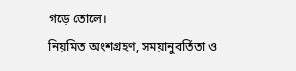গড়ে তোলে।
নিয়মিত অংশগ্রহণ, সময়ানুবর্তিতা ও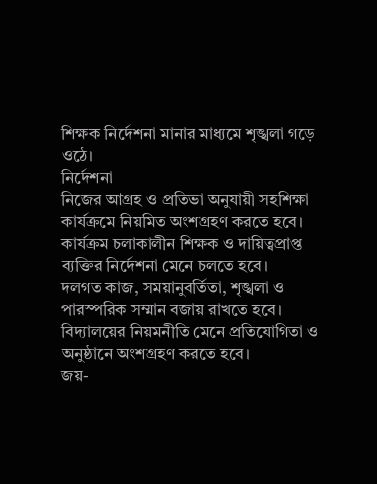শিক্ষক নির্দেশনা মানার মাধ্যমে শৃঙ্খলা গড়ে ওঠে।
নির্দেশনা
নিজের আগ্রহ ও প্রতিভা অনুযায়ী সহশিক্ষা কার্যক্রমে নিয়মিত অংশগ্রহণ করতে হবে।
কার্যক্রম চলাকালীন শিক্ষক ও দায়িত্বপ্রাপ্ত ব্যক্তির নির্দেশনা মেনে চলতে হবে।
দলগত কাজ, সময়ানুবর্তিতা, শৃঙ্খলা ও পারস্পরিক সম্মান বজায় রাখতে হবে।
বিদ্যালয়ের নিয়মনীতি মেনে প্রতিযোগিতা ও অনুষ্ঠানে অংশগ্রহণ করতে হবে।
জয়-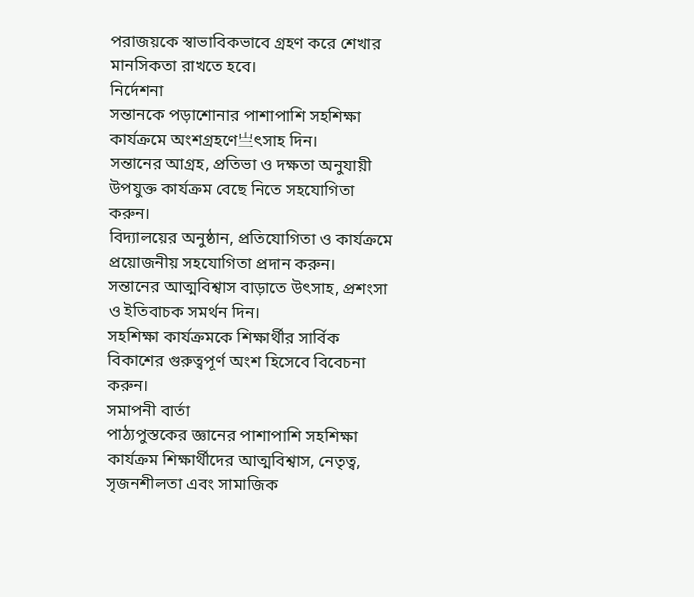পরাজয়কে স্বাভাবিকভাবে গ্রহণ করে শেখার মানসিকতা রাখতে হবে।
নির্দেশনা
সন্তানকে পড়াশোনার পাশাপাশি সহশিক্ষা কার্যক্রমে অংশগ্রহণে亗ৎসাহ দিন।
সন্তানের আগ্রহ, প্রতিভা ও দক্ষতা অনুযায়ী উপযুক্ত কার্যক্রম বেছে নিতে সহযোগিতা করুন।
বিদ্যালয়ের অনুষ্ঠান, প্রতিযোগিতা ও কার্যক্রমে প্রয়োজনীয় সহযোগিতা প্রদান করুন।
সন্তানের আত্মবিশ্বাস বাড়াতে উৎসাহ, প্রশংসা ও ইতিবাচক সমর্থন দিন।
সহশিক্ষা কার্যক্রমকে শিক্ষার্থীর সার্বিক বিকাশের গুরুত্বপূর্ণ অংশ হিসেবে বিবেচনা করুন।
সমাপনী বার্তা
পাঠ্যপুস্তকের জ্ঞানের পাশাপাশি সহশিক্ষা কার্যক্রম শিক্ষার্থীদের আত্মবিশ্বাস, নেতৃত্ব, সৃজনশীলতা এবং সামাজিক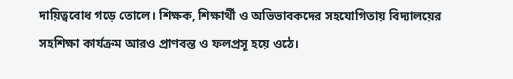দায়িত্ববোধ গড়ে তোলে। শিক্ষক, শিক্ষার্থী ও অভিভাবকদের সহযোগিতায় বিদ্যালয়ের সহশিক্ষা কার্যক্রম আরও প্রাণবন্ত ও ফলপ্রসূ হয়ে ওঠে।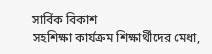সার্বিক বিকাশ
সহশিক্ষা কার্যক্রম শিক্ষার্থীদের মেধা,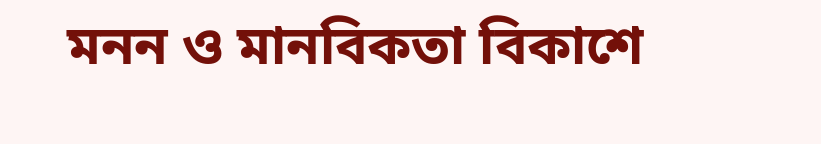মনন ও মানবিকতা বিকাশে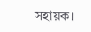সহায়ক।